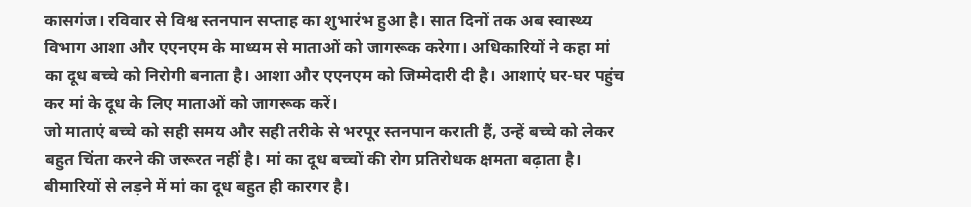कासगंज। रविवार से विश्व स्तनपान सप्ताह का शुभारंभ हुआ है। सात दिनों तक अब स्वास्थ्य विभाग आशा और एएनएम के माध्यम से माताओं को जागरूक करेगा। अधिकारियों ने कहा मां का दूध बच्चे को निरोगी बनाता है। आशा और एएनएम को जिम्मेदारी दी है। आशाएं घर-घर पहुंच कर मां के दूध के लिए माताओं को जागरूक करें।
जो माताएं बच्चे को सही समय और सही तरीके से भरपूर स्तनपान कराती हैं, उन्हें बच्चे को लेकर बहुत चिंता करने की जरूरत नहीं है। मां का दूध बच्चों की रोग प्रतिरोधक क्षमता बढ़ाता है। बीमारियों से लड़ने में मां का दूध बहुत ही कारगर है।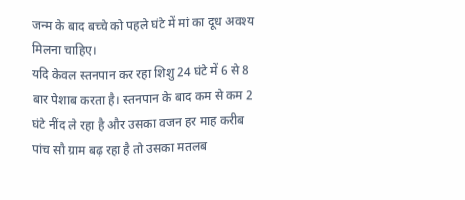जन्म के बाद बच्चे को पहले घंटे में मां का दूध अवश्य मिलना चाहिए।
यदि केवल स्तनपान कर रहा शिशु 24 घंटे में 6 से 8 बार पेशाब करता है। स्तनपान के बाद कम से कम 2 घंटे नींद ले रहा है और उसका वजन हर माह करीब पांच सौ ग्राम बढ़ रहा है तो उसका मतलब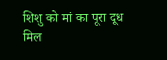शिशु को मां का पूरा दूध मिल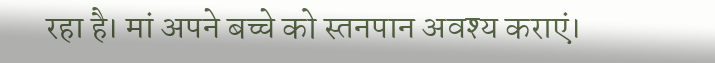रहा है। मां अपने बच्चे को स्तनपान अवश्य कराएं।